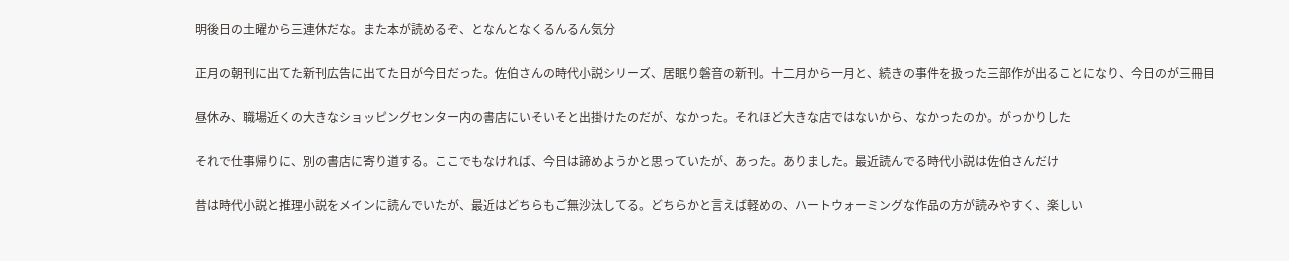明後日の土曜から三連休だな。また本が読めるぞ、となんとなくるんるん気分

正月の朝刊に出てた新刊広告に出てた日が今日だった。佐伯さんの時代小説シリーズ、居眠り磐音の新刊。十二月から一月と、続きの事件を扱った三部作が出ることになり、今日のが三冊目

昼休み、職場近くの大きなショッピングセンター内の書店にいそいそと出掛けたのだが、なかった。それほど大きな店ではないから、なかったのか。がっかりした

それで仕事帰りに、別の書店に寄り道する。ここでもなければ、今日は諦めようかと思っていたが、あった。ありました。最近読んでる時代小説は佐伯さんだけ

昔は時代小説と推理小説をメインに読んでいたが、最近はどちらもご無沙汰してる。どちらかと言えば軽めの、ハートウォーミングな作品の方が読みやすく、楽しい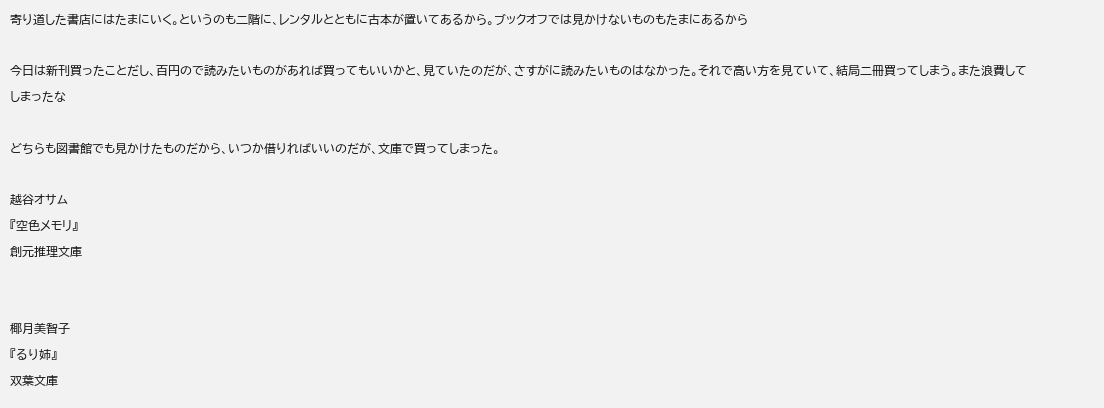寄り道した書店にはたまにいく。というのも二階に、レンタルとともに古本が置いてあるから。ブックオフでは見かけないものもたまにあるから

今日は新刊買ったことだし、百円ので読みたいものがあれば買ってもいいかと、見ていたのだが、さすがに読みたいものはなかった。それで高い方を見ていて、結局二冊買ってしまう。また浪費してしまったな

どちらも図書館でも見かけたものだから、いつか借りればいいのだが、文庫で買ってしまった。

越谷オサム
『空色メモリ』
創元推理文庫


椰月美智子
『るり姉』
双葉文庫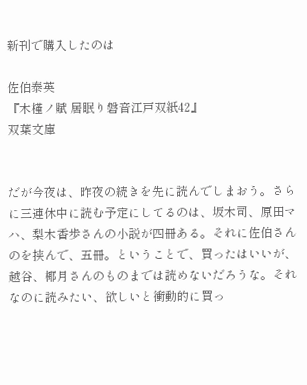新刊で購入したのは

佐伯泰英
『木槿ノ賦 居眠り磐音江戸双紙42』
双葉文庫


だが今夜は、昨夜の続きを先に読んでしまおう。さらに三連休中に読む予定にしてるのは、坂木司、原田マハ、梨木香歩さんの小説が四冊ある。それに佐伯さんのを挟んで、五冊。ということで、買ったはいいが、越谷、椰月さんのものまでは読めないだろうな。それなのに読みたい、欲しいと衝動的に買っ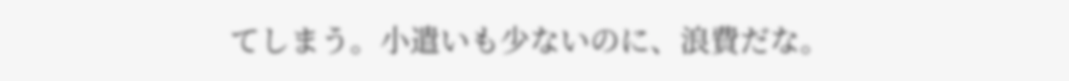てしまう。小遣いも少ないのに、浪費だな。